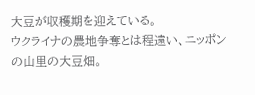大豆が収穫期を迎えている。
ウクライナの農地争奪とは程遠い、ニッポンの山里の大豆畑。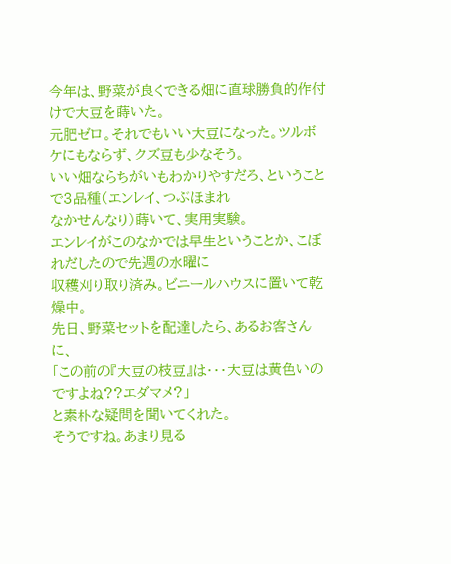今年は、野菜が良くできる畑に直球勝負的作付けで大豆を蒔いた。
元肥ゼロ。それでもいい大豆になった。ツルボケにもならず、クズ豆も少なそう。
いい畑ならちがいもわかりやすだろ、ということで3品種(エンレイ、つぶほまれ
なかせんなり)蒔いて、実用実験。
エンレイがこのなかでは早生ということか、こぼれだしたので先週の水曜に
収穫刈り取り済み。ビニールハウスに置いて乾燥中。
先日、野菜セットを配達したら、あるお客さんに、
「この前の『大豆の枝豆』は・・・大豆は黄色いのですよね??エダマメ?」
と素朴な疑問を聞いてくれた。
そうですね。あまり見る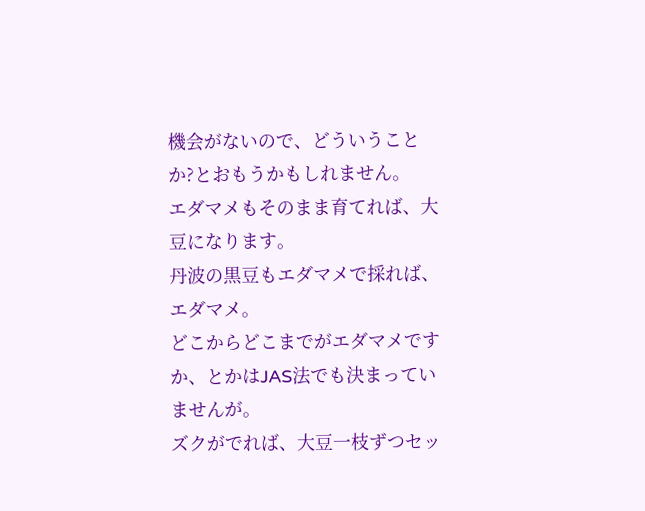機会がないので、どういうことか?とおもうかもしれません。
エダマメもそのまま育てれば、大豆になります。
丹波の黒豆もエダマメで採れば、エダマメ。
どこからどこまでがエダマメですか、とかはJAS法でも決まっていませんが。
ズクがでれば、大豆一枝ずつセッ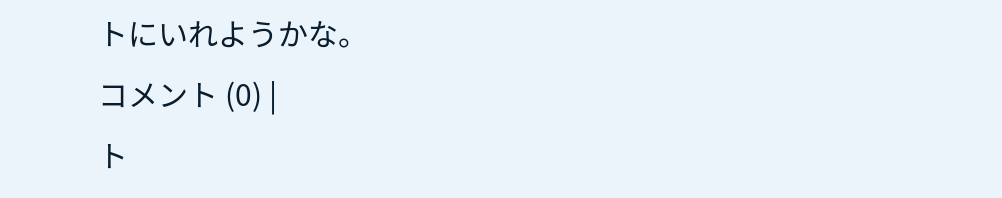トにいれようかな。
コメント (0) |
ト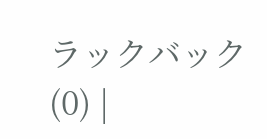ラックバック (0) |